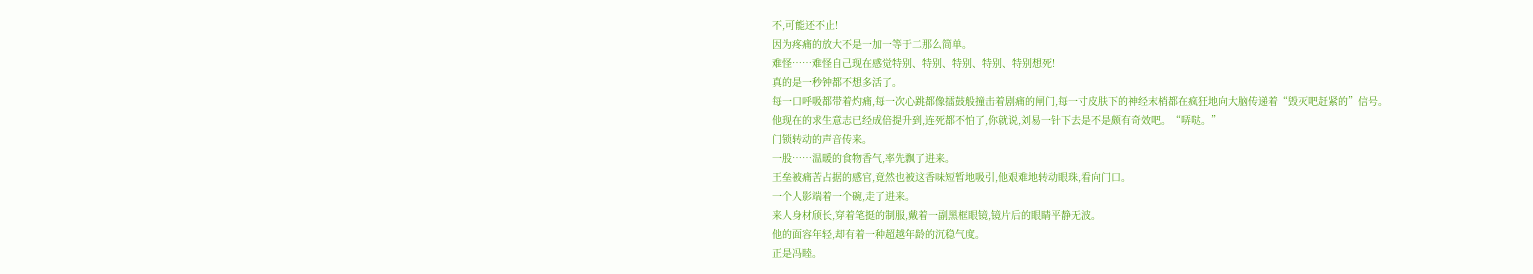不,可能还不止!
因为疼痛的放大不是一加一等于二那么简单。
难怪……难怪自己现在感觉特别、特别、特别、特别、特别想死!
真的是一秒钟都不想多活了。
每一口呼吸都带着灼痛,每一次心跳都像擂鼓般撞击着剧痛的闸门,每一寸皮肤下的神经末梢都在疯狂地向大脑传递着“毁灭吧赶紧的”信号。
他现在的求生意志已经成倍提升到,连死都不怕了,你就说,刘易一针下去是不是颇有奇效吧。“哢哒。”
门锁转动的声音传来。
一股……温暖的食物香气,率先飘了进来。
王垒被痛苦占据的感官,竟然也被这香味短暂地吸引,他艰难地转动眼珠,看向门口。
一个人影端着一个碗,走了进来。
来人身材颀长,穿着笔挺的制服,戴着一副黑框眼镜,镜片后的眼睛平静无波。
他的面容年轻,却有着一种超越年龄的沉稳气度。
正是冯睦。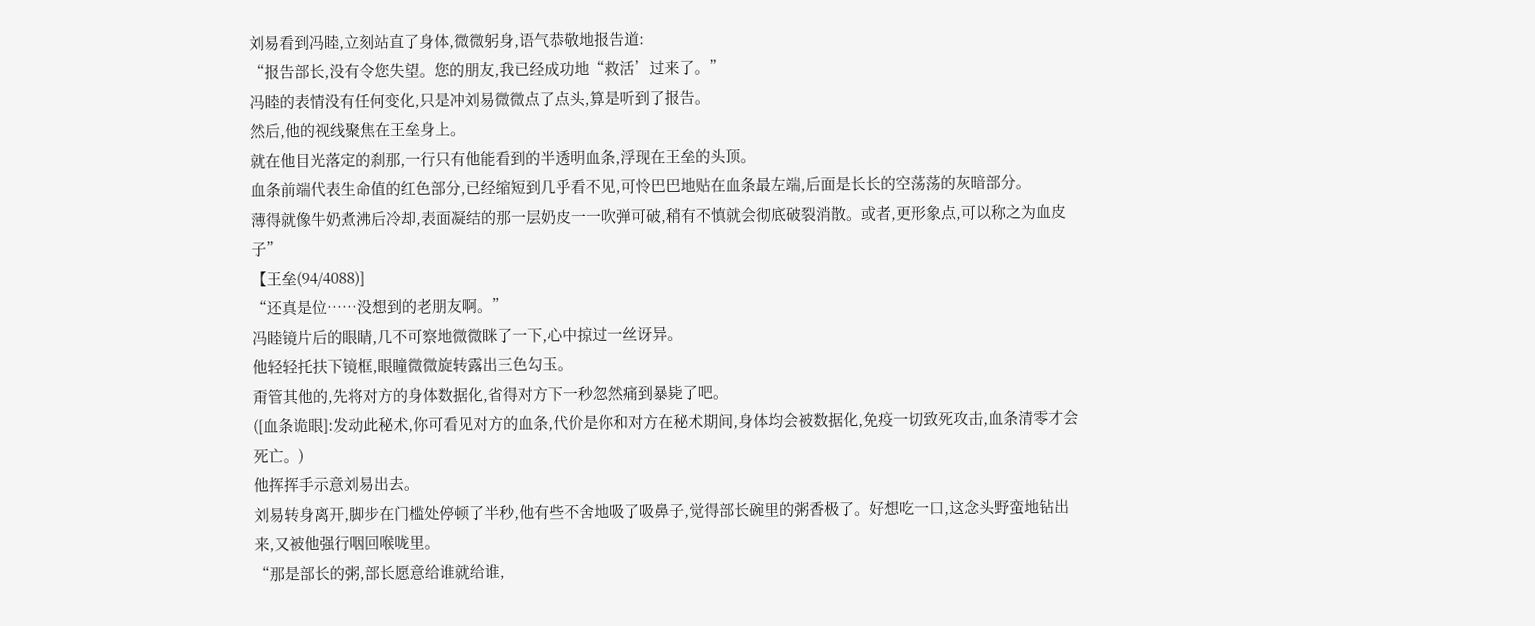刘易看到冯睦,立刻站直了身体,微微躬身,语气恭敬地报告道:
“报告部长,没有令您失望。您的朋友,我已经成功地“救活’过来了。”
冯睦的表情没有任何变化,只是冲刘易微微点了点头,算是听到了报告。
然后,他的视线聚焦在王垒身上。
就在他目光落定的刹那,一行只有他能看到的半透明血条,浮现在王垒的头顶。
血条前端代表生命值的红色部分,已经缩短到几乎看不见,可怜巴巴地贴在血条最左端,后面是长长的空荡荡的灰暗部分。
薄得就像牛奶煮沸后冷却,表面凝结的那一层奶皮一一吹弹可破,稍有不慎就会彻底破裂消散。或者,更形象点,可以称之为血皮子”
【王垒(94/4088)]
“还真是位……没想到的老朋友啊。”
冯睦镜片后的眼睛,几不可察地微微眯了一下,心中掠过一丝讶异。
他轻轻托扶下镜框,眼瞳微微旋转露出三色勾玉。
甭管其他的,先将对方的身体数据化,省得对方下一秒忽然痛到暴毙了吧。
([血条诡眼]:发动此秘术,你可看见对方的血条,代价是你和对方在秘术期间,身体均会被数据化,免疫一切致死攻击,血条清零才会死亡。)
他挥挥手示意刘易出去。
刘易转身离开,脚步在门槛处停顿了半秒,他有些不舍地吸了吸鼻子,觉得部长碗里的粥香极了。好想吃一口,这念头野蛮地钻出来,又被他强行咽回喉咙里。
“那是部长的粥,部长愿意给谁就给谁,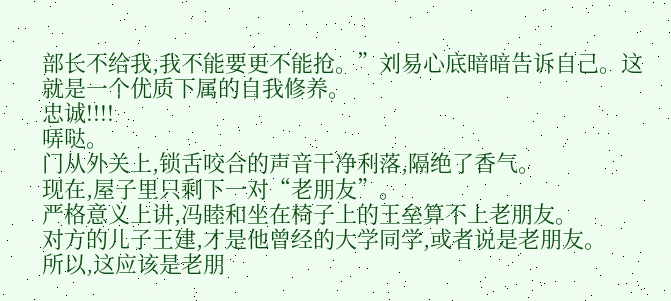部长不给我,我不能要更不能抢。”刘易心底暗暗告诉自己。这就是一个优质下属的自我修养。
忠诚!!!!
哢哒。
门从外关上,锁舌咬合的声音干净利落,隔绝了香气。
现在,屋子里只剩下一对“老朋友”。
严格意义上讲,冯睦和坐在椅子上的王垒算不上老朋友。
对方的儿子王建,才是他曾经的大学同学,或者说是老朋友。
所以,这应该是老朋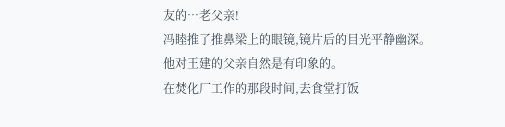友的…老父亲!
冯睦推了推鼻梁上的眼镜,镜片后的目光平静幽深。
他对王建的父亲自然是有印象的。
在焚化厂工作的那段时间,去食堂打饭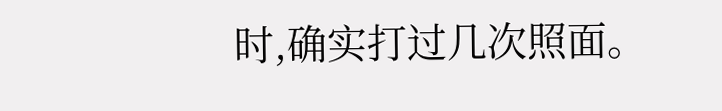时,确实打过几次照面。